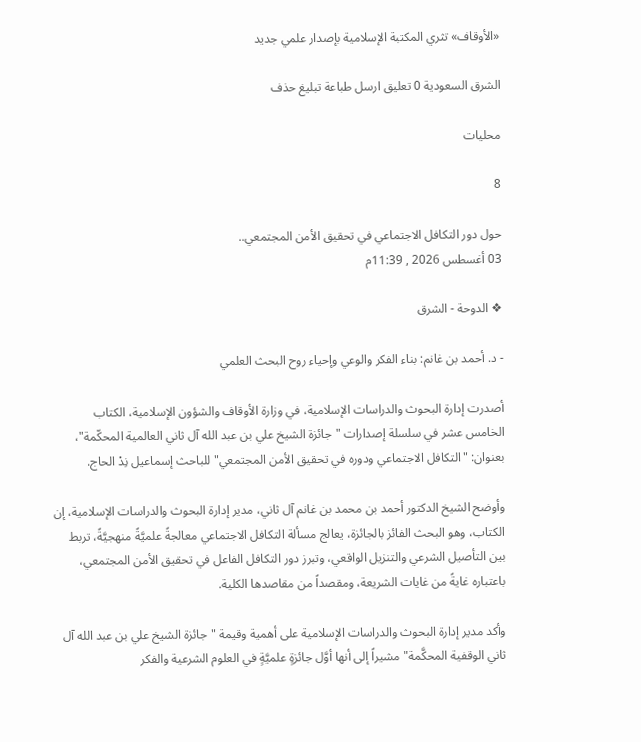«الأوقاف» تثري المكتبة الإسلامية بإصدار علمي جديد

الشرق السعودية 0 تعليق ارسل طباعة تبليغ حذف

محليات

8

حول دور التكافل الاجتماعي في تحقيق الأمن المجتمعي..
03 أغسطس 2026 , 11:39م

❖ الدوحة - الشرق

- د. أحمد بن غانم: بناء الفكر والوعي وإحياء روح البحث العلمي

أصدرت إدارة البحوث والدراسات الإسلامية، في وزارة الأوقاف والشؤون الإسلامية، الكتاب الخامس عشر في سلسلة إصدارات "جائزة الشيخ علي بن عبد الله آل ثاني العالمية المحكّمة"، بعنوان: "التكافل الاجتماعي ودوره في تحقيق الأمن المجتمعي" للباحث إسماعيل نِدْ الحاج.

وأوضح الشيخ الدكتور أحمد بن محمد بن غانم آل ثاني، مدير إدارة البحوث والدراسات الإسلامية، إن الكتاب، وهو البحث الفائز بالجائزة، يعالج مسألة التكافل الاجتماعي معالجةً علميَّةً منهجيَّةً، تربط بين التأصيل الشرعي والتنزيل الواقعي، وتبرز دور التكافل الفاعل في تحقيق الأمن المجتمعي، باعتباره غايةً من غايات الشريعة، ومقصداً من مقاصدها الكلية.

وأكد مدير إدارة البحوث والدراسات الإسلامية على أهمية وقيمة "جائزة الشيخ علي بن عبد الله آل ثاني الوقفية المحكَّمة" مشيراً إلى أنها أوَّل جائزةٍ علميَّةٍ في العلوم الشرعية والفكر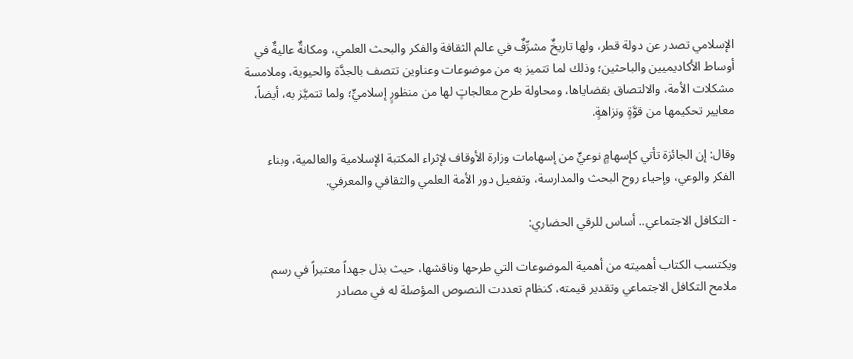الإسلامي تصدر عن دولة قطر، ولها تاريخٌ مشرِّفٌ في عالم الثقافة والفكر والبحث العلمي، ومكانةٌ عاليةٌ في أوساط الأكاديميين والباحثين؛ وذلك لما تتميز به من موضوعات وعناوين تتصف بالجدَّة والحيوية، وملامسة مشكلات الأمة، والالتصاق بقضاياها، ومحاولة طرح معالجاتٍ لها من منظورٍ إسلاميٍّ؛ ولما تتميَّز به، أيضاً، معايير تحكيمها من قوَّةٍ ونزاهةٍ.

وقال: إن الجائزة تأتي كإسهامٍ نوعيٍّ من إسهامات وزارة الأوقاف لإثراء المكتبة الإسلامية والعالمية، وبناء الفكر والوعي، وإحياء روح البحث والمدارسة، وتفعيل دور الأمة العلمي والثقافي والمعرفي.

- التكافل الاجتماعي.. أساس للرقي الحضاري:

ويكتسب الكتاب أهميته من أهمية الموضوعات التي طرحها وناقشها، حيث بذل جهداً معتبراً في رسم ملامح التكافل الاجتماعي وتقدير قيمته، كنظام تعددت النصوص المؤصلة له في مصادر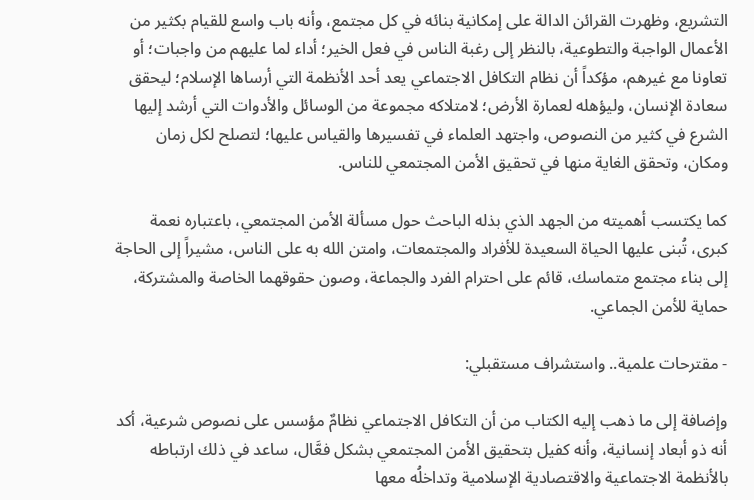التشريع، وظهرت القرائن الدالة على إمكانية بنائه في كل مجتمع، وأنه باب واسع للقيام بكثير من الأعمال الواجبة والتطوعية، بالنظر إلى رغبة الناس في فعل الخير؛ أداء لما عليهم من واجبات؛ أو تعاونا مع غيرهم، مؤكداً أن نظام التكافل الاجتماعي يعد أحد الأنظمة التي أرساها الإسلام؛ ليحقق سعادة الإنسان، وليؤهله لعمارة الأرض؛ لامتلاكه مجموعة من الوسائل والأدوات التي أرشد إليها الشرع في كثير من النصوص، واجتهد العلماء في تفسيرها والقياس عليها؛ لتصلح لكل زمان ومكان، وتحقق الغاية منها في تحقيق الأمن المجتمعي للناس.

كما يكتسب أهميته من الجهد الذي بذله الباحث حول مسألة الأمن المجتمعي، باعتباره نعمة كبرى، تُبنى عليها الحياة السعيدة للأفراد والمجتمعات، وامتن الله به على الناس، مشيراً إلى الحاجة إلى بناء مجتمع متماسك، قائم على احترام الفرد والجماعة، وصون حقوقهما الخاصة والمشتركة، حماية للأمن الجماعي.

- مقترحات علمية.. واستشراف مستقبلي:

وإضافة إلى ما ذهب إليه الكتاب من أن التكافل الاجتماعي نظامٌ مؤسس على نصوص شرعية، أكد أنه ذو أبعاد إنسانية، وأنه كفيل بتحقيق الأمن المجتمعي بشكل فعَّال، ساعد في ذلك ارتباطه بالأنظمة الاجتماعية والاقتصادية الإسلامية وتداخلُه معها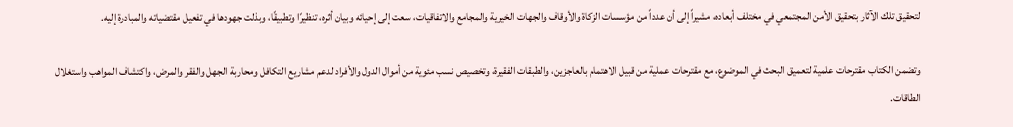لتحقيق تلك الآثار بتحقيق الأمن المجتمعي في مختلف أبعاده، مشيراً إلى أن عدداً من مؤسسات الزكاة والأوقاف والجهات الخيرية والمجامع والاتفاقيات، سعت إلى إحيائه وبيان أثره، تنظيرًا وتطبيقًا، وبذلت جهودها في تفعيل مقتضياته والمبادرة إليه.

وتضمن الكتاب مقترحات علمية لتعميق البحث في الموضوع، مع مقترحات عملية من قبيل الاهتمام بالعاجزين، والطبقات الفقيرة، وتخصيص نسب مئوية من أموال الدول والأفراد لدعم مشاريع التكافل ومحاربة الجهل والفقر والمرض، واكتشاف المواهب واستغلال الطاقات.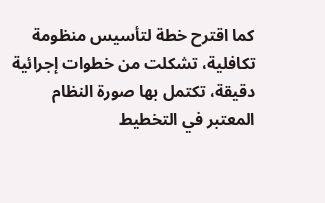كما اقترح خطة لتأسيس منظومة تكافلية، تشكلت من خطوات إجرائية دقيقة، تكتمل بها صورة النظام المعتبر في التخطيط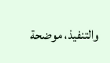والتنفيذ، موضحة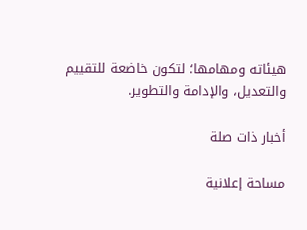هيئاته ومهامها؛ لتكون خاضعة للتقييم والتعديل، والإدامة والتطوير.

أخبار ذات صلة

مساحة إعلانية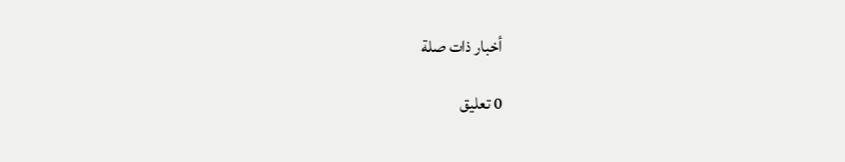أخبار ذات صلة

0 تعليق